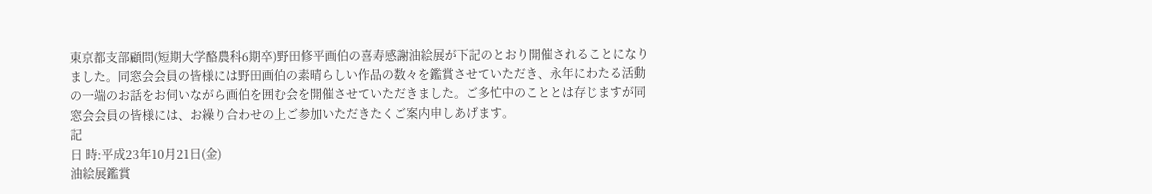東京都支部顧問(短期大学酪農科6期卒)野田修平画伯の喜寿感謝油絵展が下記のとおり開催されることになりました。同窓会会員の皆様には野田画伯の素晴らしい作品の数々を鑑賞させていただき、永年にわたる活動の一端のお話をお伺いながら画伯を囲む会を開催させていただきました。ご多忙中のこととは存じますが同窓会会員の皆様には、お繰り合わせの上ご参加いただきたくご案内申しあげます。
記
日 時:平成23年10月21日(金)
油絵展鑑賞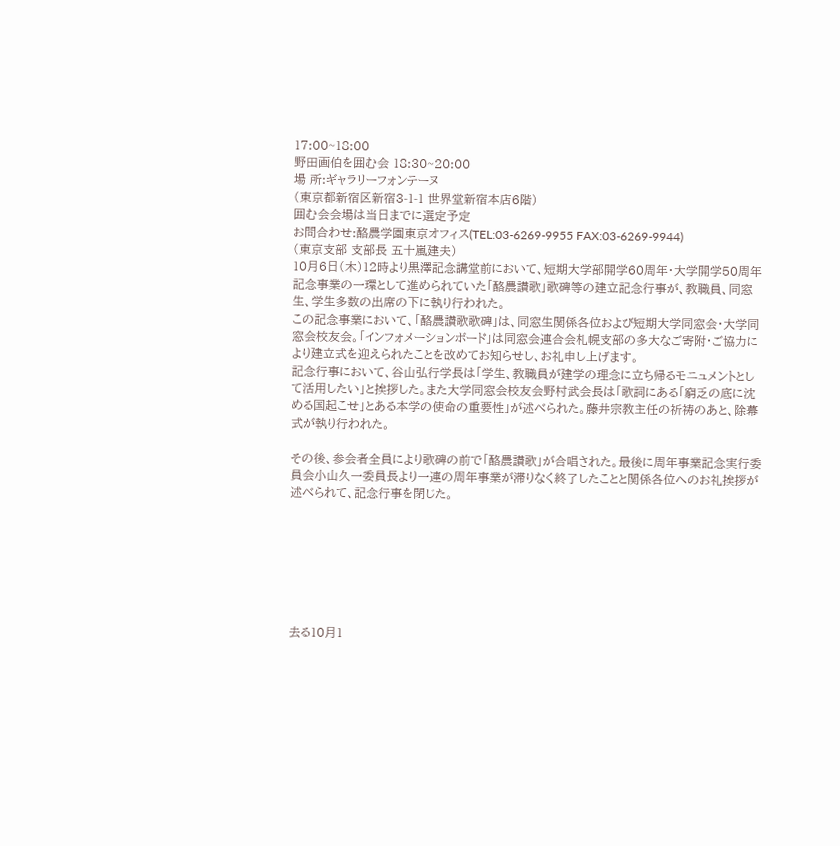17:00~18:00
野田画伯を囲む会 18:30~20:00
場 所:ギャラリーフォンテーヌ
(東京都新宿区新宿3-1-1 世界堂新宿本店6階)
囲む会会場は当日までに選定予定
お問合わせ:酪農学園東京オフィス(TEL:03-6269-9955 FAX:03-6269-9944)
(東京支部 支部長 五十嵐建夫)
10月6日(木)12時より黒澤記念講堂前において、短期大学部開学60周年・大学開学50周年記念事業の一環として進められていた「酪農讃歌」歌碑等の建立記念行事が、教職員、同窓生、学生多数の出席の下に執り行われた。
この記念事業において、「酪農讃歌歌碑」は、同窓生関係各位および短期大学同窓会・大学同窓会校友会。「インフォメーションボード」は同窓会連合会札幌支部の多大なご寄附・ご協力により建立式を迎えられたことを改めてお知らせし、お礼申し上げます。
記念行事において、谷山弘行学長は「学生、教職員が建学の理念に立ち帰るモニュメントとして活用したい」と挨拶した。また大学同窓会校友会野村武会長は「歌詞にある「窮乏の底に沈める国起こせ」とある本学の使命の重要性」が述べられた。藤井宗教主任の祈祷のあと、除幕式が執り行われた。

その後、参会者全員により歌碑の前で「酪農讃歌」が合唱された。最後に周年事業記念実行委員会小山久一委員長より一連の周年事業が滞りなく終了したことと関係各位へのお礼挨拶が述べられて、記念行事を閉じた。







去る10月1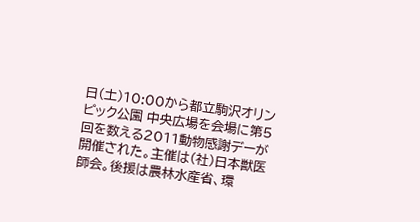日(土)10:00から都立駒沢オリンピック公園 中央広場を会場に第5回を数える2011動物感謝デーが開催された。主催は(社)日本獣医師会。後援は農林水産省、環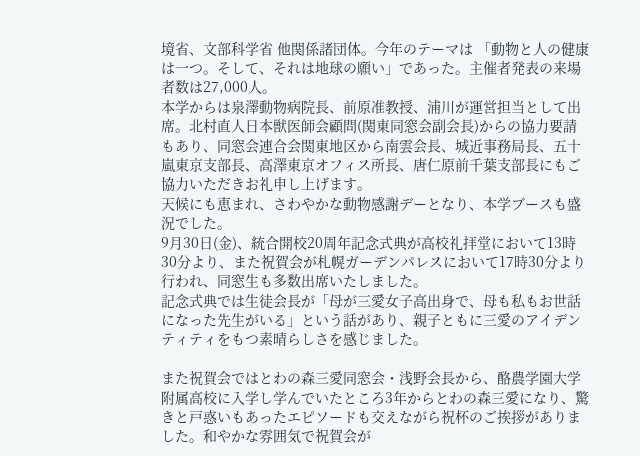境省、文部科学省 他関係諸団体。今年のテーマは 「動物と人の健康は一つ。そして、それは地球の願い」であった。主催者発表の来場者数は27,000人。
本学からは泉澤動物病院長、前原准教授、浦川が運営担当として出席。北村直人日本獣医師会顧問(関東同窓会副会長)からの協力要請もあり、同窓会連合会関東地区から南雲会長、城近事務局長、五十嵐東京支部長、高澤東京オフィス所長、唐仁原前千葉支部長にもご協力いただきお礼申し上げます。
天候にも恵まれ、さわやかな動物感謝デーとなり、本学ブースも盛況でした。
9月30日(金)、統合開校20周年記念式典が高校礼拝堂において13時30分より、また祝賀会が札幌ガーデンパレスにおいて17時30分より行われ、同窓生も多数出席いたしました。
記念式典では生徒会長が「母が三愛女子高出身で、母も私もお世話になった先生がいる」という話があり、親子ともに三愛のアイデンティティをもつ素晴らしさを感じました。

また祝賀会ではとわの森三愛同窓会・浅野会長から、酪農学園大学附属高校に入学し学んでいたところ3年からとわの森三愛になり、驚きと戸惑いもあったエピソードも交えながら祝杯のご挨拶がありました。和やかな雰囲気で祝賀会が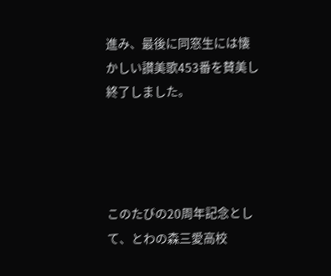進み、最後に同窓生には懐かしい讃美歌453番を賛美し終了しました。




このたびの20周年記念として、とわの森三愛高校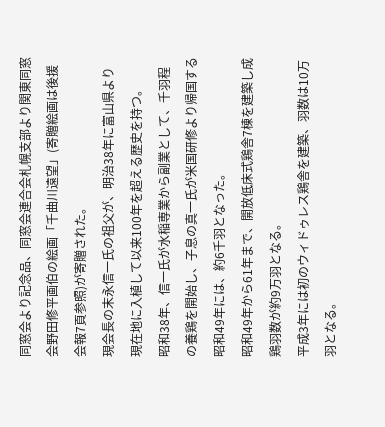同窓会より記念品、同窓会連合会札幌支部より関東同窓会野田修平画伯の絵画「千曲川遠望」(寄贈絵画は後援会報7頁参照)が寄贈された。
現会長の末永信一氏の祖父が、明治38年に富山県より現在地に入植して以来100年を超える歴史を持つ。
昭和38年、信一氏が水稲専業から副業として、千羽程の養鶏を開始し、子息の真一氏が米国研修より帰国する昭和49年には、約6千羽となった。
昭和49年から61年まで、開放低床式鶏舎7棟を建築し成鶏羽数が約9万羽となる。
平成3年には初のウィドゥレス鶏舎を建築、羽数は10万羽となる。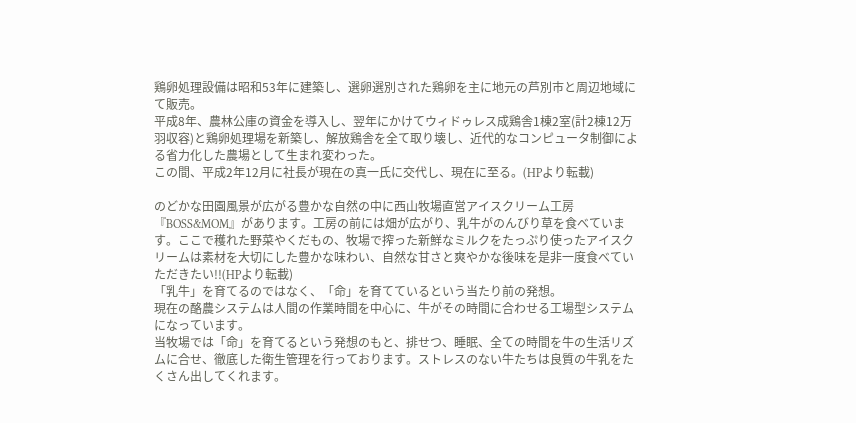鶏卵処理設備は昭和53年に建築し、選卵選別された鶏卵を主に地元の芦別市と周辺地域にて販売。
平成8年、農林公庫の資金を導入し、翌年にかけてウィドゥレス成鶏舎1棟2室(計2棟12万羽収容)と鶏卵処理場を新築し、解放鶏舎を全て取り壊し、近代的なコンピュータ制御による省力化した農場として生まれ変わった。
この間、平成2年12月に社長が現在の真一氏に交代し、現在に至る。(HPより転載)

のどかな田園風景が広がる豊かな自然の中に西山牧場直営アイスクリーム工房『BOSS&MOM』があります。工房の前には畑が広がり、乳牛がのんびり草を食べています。ここで穫れた野菜やくだもの、牧場で搾った新鮮なミルクをたっぷり使ったアイスクリームは素材を大切にした豊かな味わい、自然な甘さと爽やかな後味を是非一度食べていただきたい!!(HPより転載)
「乳牛」を育てるのではなく、「命」を育てているという当たり前の発想。
現在の酪農システムは人間の作業時間を中心に、牛がその時間に合わせる工場型システムになっています。
当牧場では「命」を育てるという発想のもと、排せつ、睡眠、全ての時間を牛の生活リズムに合せ、徹底した衛生管理を行っております。ストレスのない牛たちは良質の牛乳をたくさん出してくれます。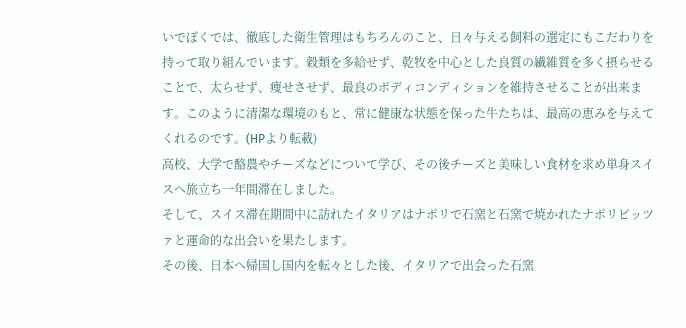いでぼくでは、徹底した衛生管理はもちろんのこと、日々与える飼料の選定にもこだわりを持って取り組んでいます。穀類を多給せず、乾牧を中心とした良質の繊維質を多く摂らせることで、太らせず、痩せさせず、最良のボディコンディションを維持させることが出来ます。このように清潔な環境のもと、常に健康な状態を保った牛たちは、最高の恵みを与えてくれるのです。(HPより転載)
高校、大学で酪農やチーズなどについて学び、その後チーズと美味しい食材を求め単身スイスへ旅立ち一年間滞在しました。
そして、スイス滞在期間中に訪れたイタリアはナポリで石窯と石窯で焼かれたナポリピッツァと運命的な出会いを果たします。
その後、日本へ帰国し国内を転々とした後、イタリアで出会った石窯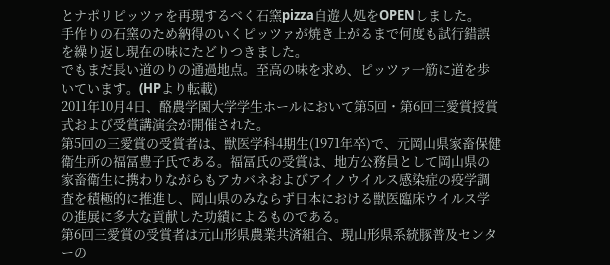とナポリピッツァを再現するべく石窯pizza自遊人処をOPENしました。
手作りの石窯のため納得のいくピッツァが焼き上がるまで何度も試行錯誤を繰り返し現在の味にたどりつきました。
でもまだ長い道のりの通過地点。至高の味を求め、ピッツァ一筋に道を歩いています。(HPより転載)
2011年10月4日、酪農学園大学学生ホールにおいて第5回・第6回三愛賞授賞式および受賞講演会が開催された。
第5回の三愛賞の受賞者は、獣医学科4期生(1971年卒)で、元岡山県家畜保健衛生所の福冨豊子氏である。福冨氏の受賞は、地方公務員として岡山県の家畜衛生に携わりながらもアカバネおよびアイノウイルス感染症の疫学調査を積極的に推進し、岡山県のみならず日本における獣医臨床ウイルス学の進展に多大な貢献した功績によるものである。
第6回三愛賞の受賞者は元山形県農業共済組合、現山形県系統豚普及センターの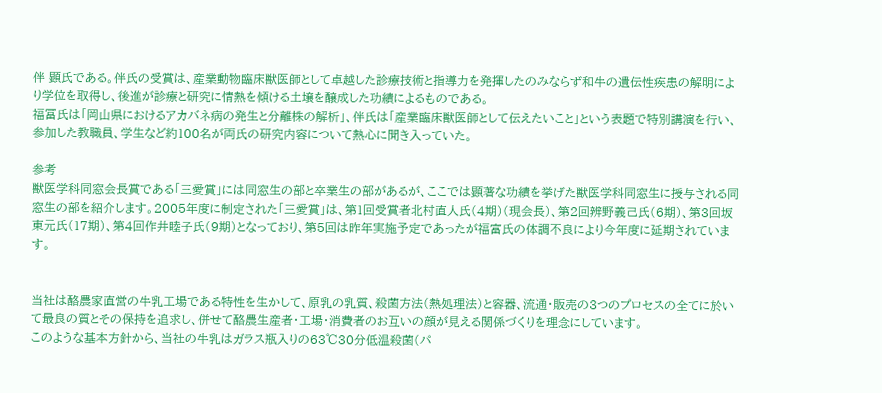伴 顕氏である。伴氏の受賞は、産業動物臨床獣医師として卓越した診療技術と指導力を発揮したのみならず和牛の遺伝性疾患の解明により学位を取得し、後進が診療と研究に情熱を傾ける土壌を醸成した功績によるものである。
福冨氏は「岡山県におけるアカバネ病の発生と分離株の解析」、伴氏は「産業臨床獣医師として伝えたいこと」という表題で特別講演を行い、参加した教職員、学生など約100名が両氏の研究内容について熱心に聞き入っていた。

参考
獣医学科同窓会長賞である「三愛賞」には同窓生の部と卒業生の部があるが、ここでは顕著な功績を挙げた獣医学科同窓生に授与される同窓生の部を紹介します。2005年度に制定された「三愛賞」は、第1回受賞者北村直人氏(4期)(現会長)、第2回辨野義己氏(6期)、第3回坂東元氏(17期)、第4回作井睦子氏(9期)となっており、第5回は昨年実施予定であったが福富氏の体調不良により今年度に延期されています。


当社は酪農家直営の牛乳工場である特性を生かして、原乳の乳質、殺菌方法(熱処理法)と容器、流通・販売の3つのプロセスの全てに於いて最良の質とその保持を追求し、併せて酪農生産者・工場・消費者のお互いの顔が見える関係づくりを理念にしています。
このような基本方針から、当社の牛乳はガラス瓶入りの63℃30分低温殺菌(パ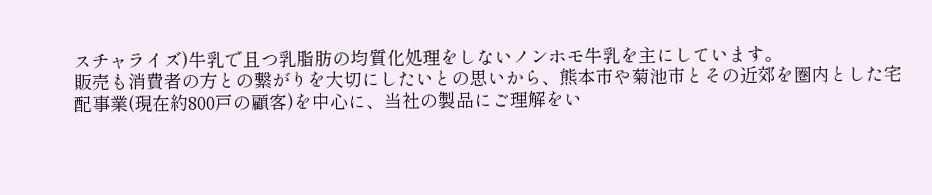スチャライズ)牛乳で且つ乳脂肪の均質化処理をしないノンホモ牛乳を主にしています。
販売も消費者の方との繋がりを大切にしたいとの思いから、熊本市や菊池市とその近郊を圏内とした宅配事業(現在約800戸の顧客)を中心に、当社の製品にご理解をい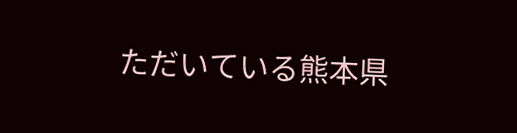ただいている熊本県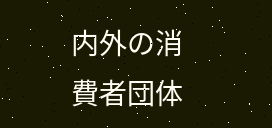内外の消費者団体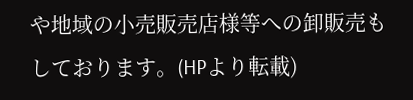や地域の小売販売店様等への卸販売もしております。(HPより転載)